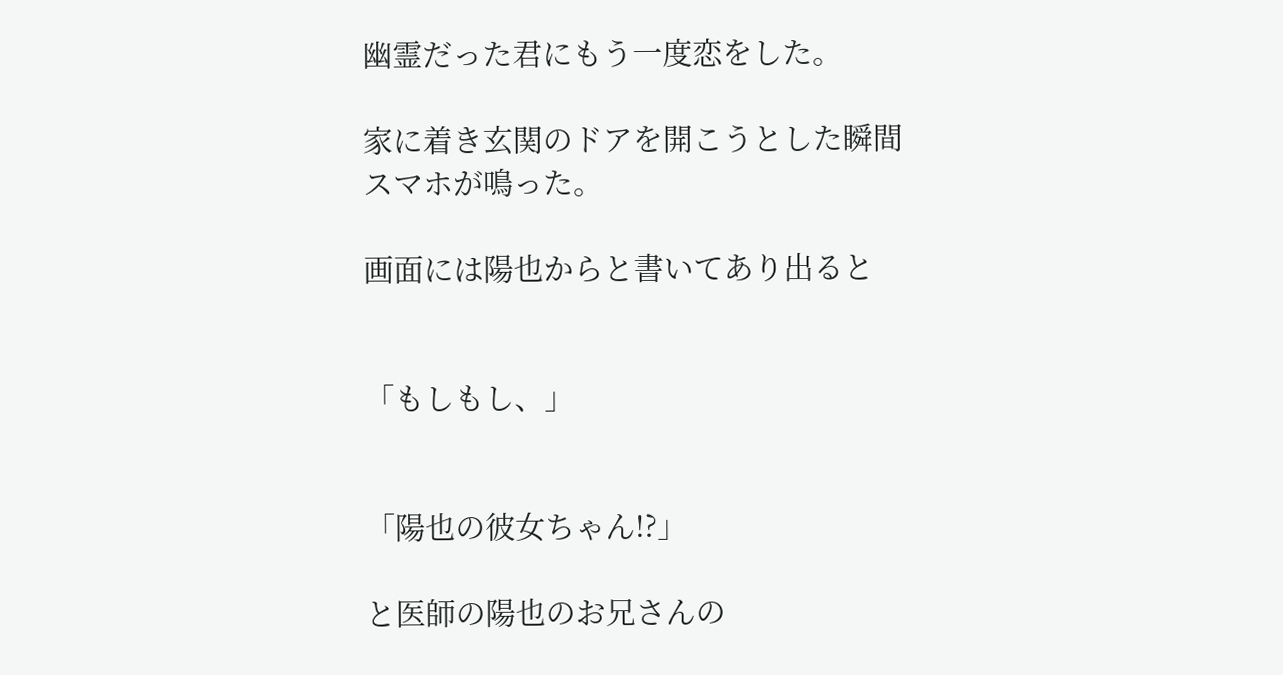幽霊だった君にもう一度恋をした。

家に着き玄関のドアを開こうとした瞬間スマホが鳴った。

画面には陽也からと書いてあり出ると


「もしもし、」


「陽也の彼女ちゃん!?」

と医師の陽也のお兄さんの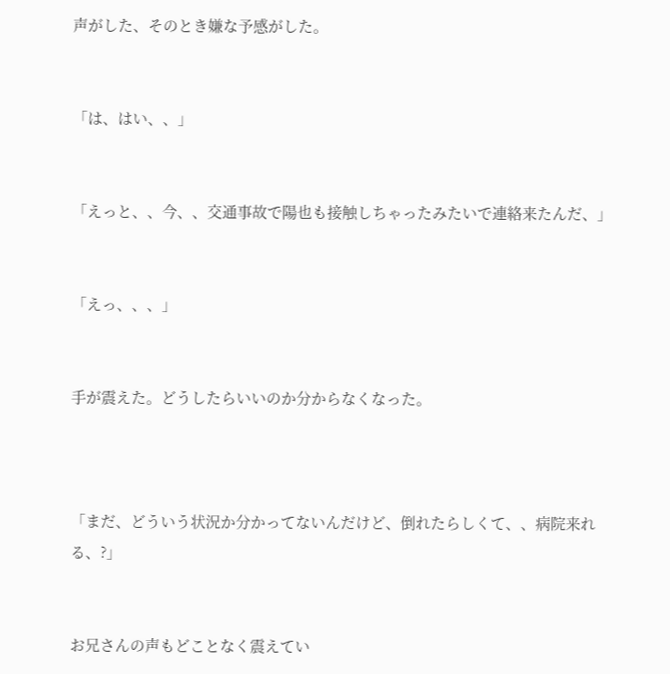声がした、そのとき嫌な予感がした。


「は、はい、、」


「えっと、、今、、交通事故で陽也も接触しちゃったみたいで連絡来たんだ、」


「えっ、、、」


手が震えた。どうしたらいいのか分からなくなった。



「まだ、どういう状況か分かってないんだけど、倒れたらしくて、、病院来れる、?」


お兄さんの声もどことなく震えてい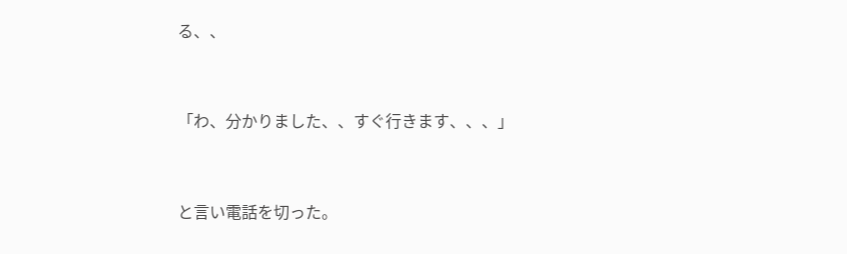る、、


「わ、分かりました、、すぐ行きます、、、」


と言い電話を切った。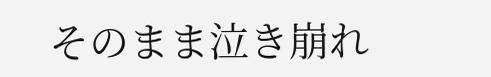そのまま泣き崩れ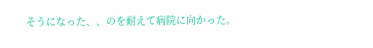そうになった、、のを耐えて病院に向かった。